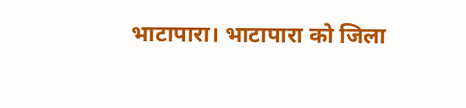भाटापारा। भाटापारा को जिला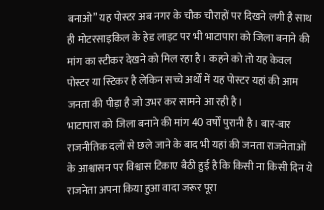बनाओ” यह पोस्टर अब नगर के चौक चौराहों पर दिखने लगी है साथ ही मोटरसाइकिल के हेड लाइट पर भी भाटापारा को जिला बनाने की मांग का स्टीकर देखने को मिल रहा है। कहने को तो यह केवल पोस्टर या स्टिकर है लेकिन सच्चे अर्थों में यह पोस्टर यहां की आम जनता की पीड़ा है जो उभर कर सामने आ रही है।
भाटापारा को जिला बनाने की मांग 40 वर्षों पुरानी है । बार-बार राजनीतिक दलों से छले जाने के बाद भी यहां की जनता राजनेताओं के आश्वासन पर विश्वास टिकाए बैठी हुई है कि किसी ना किसी दिन ये राजनेता अपना किया हुआ वादा जरूर पूरा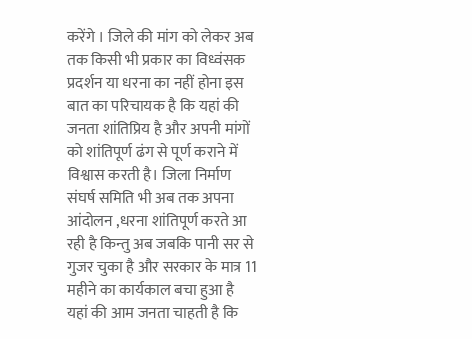करेंगे । जिले की मांग को लेकर अब तक किसी भी प्रकार का विध्वंसक प्रदर्शन या धरना का नहीं होना इस बात का परिचायक है कि यहां की जनता शांतिप्रिय है और अपनी मांगों को शांतिपूर्ण ढंग से पूर्ण कराने में विश्वास करती है। जिला निर्माण संघर्ष समिति भी अब तक अपना आंदोलन ,धरना शांतिपूर्ण करते आ रही है किन्तु अब जबकि पानी सर से गुजर चुका है और सरकार के मात्र 11 महीने का कार्यकाल बचा हुआ है यहां की आम जनता चाहती है कि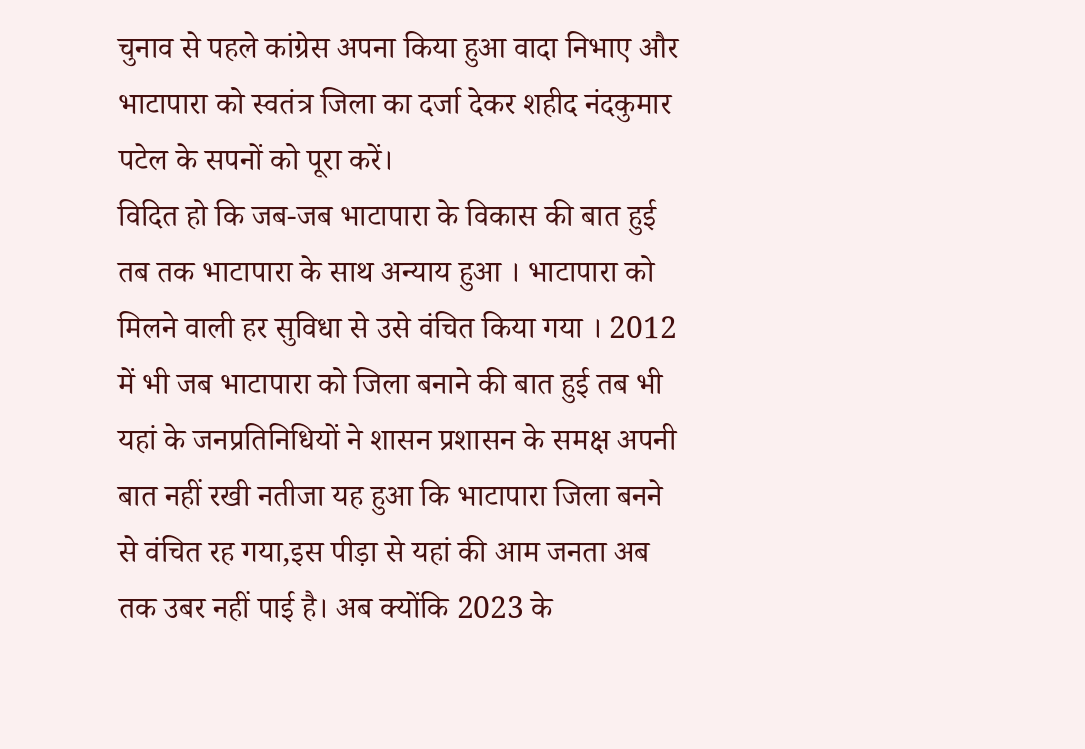चुनाव से पहले कांग्रेस अपना किया हुआ वादा निभाए और भाटापारा को स्वतंत्र जिला का दर्जा देकर शहीद नंदकुमार पटेल के सपनों को पूरा करें।
विदित हो कि जब-जब भाटापारा के विकास की बात हुई तब तक भाटापारा के साथ अन्याय हुआ । भाटापारा को मिलने वाली हर सुविधा से उसे वंचित किया गया । 2012 में भी जब भाटापारा को जिला बनाने की बात हुई तब भी यहां के जनप्रतिनिधियों ने शासन प्रशासन के समक्ष अपनी बात नहीं रखी नतीजा यह हुआ कि भाटापारा जिला बनने से वंचित रह गया,इस पीड़ा से यहां की आम जनता अब तक उबर नहीं पाई है। अब क्योंकि 2023 के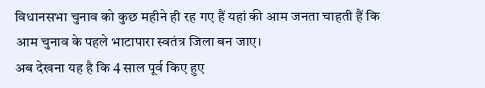विधानसभा चुनाव को कुछ महीने ही रह गए हैं यहां की आम जनता चाहती हैं कि आम चुनाव के पहले भाटापारा स्वतंत्र जिला बन जाए।
अब देखना यह है कि 4 साल पूर्व किए हुए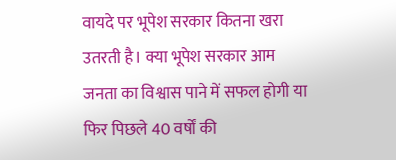वायदे पर भूपेश सरकार कितना खरा उतरती है। क्या भूपेश सरकार आम जनता का विश्वास पाने में सफल होगी या फिर पिछले 40 वर्षों की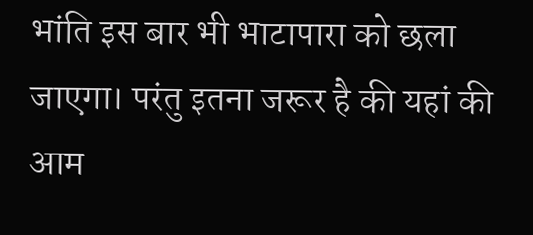भांति इस बार भी भाटापारा को छला जाएगा। परंतु इतना जरूर है की यहां की आम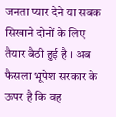जनता प्यार देने या सबक सिखाने दोनों के लिए तैयार बैठी हुई है । अब फैसला भूपेश सरकार के ऊपर है कि वह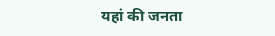यहां की जनता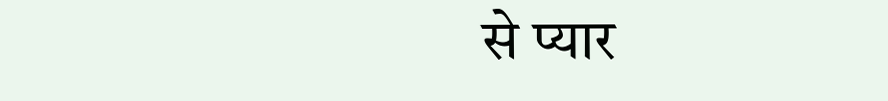से प्यार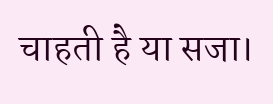चाहती है या सजा।